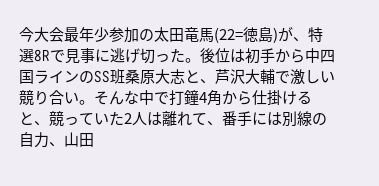今大会最年少参加の太田竜馬(22=徳島)が、特選8Rで見事に逃げ切った。後位は初手から中四国ラインのSS班桑原大志と、芦沢大輔で激しい競り合い。そんな中で打鐘4角から仕掛けると、競っていた2人は離れて、番手には別線の自力、山田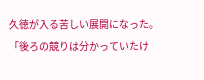久徳が入る苦しい展開になった。
「後ろの競りは分かっていたけ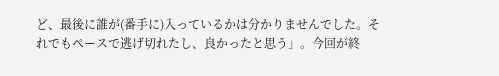ど、最後に誰が(番手に)入っているかは分かりませんでした。それでもペースで逃げ切れたし、良かったと思う」。今回が終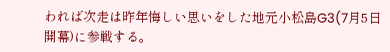われば次走は昨年悔しい思いをした地元小松島G3(7月5日開幕)に参戦する。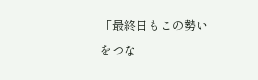「最終日もこの勢いをつな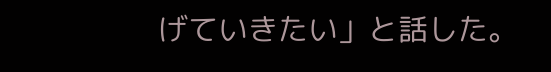げていきたい」と話した。